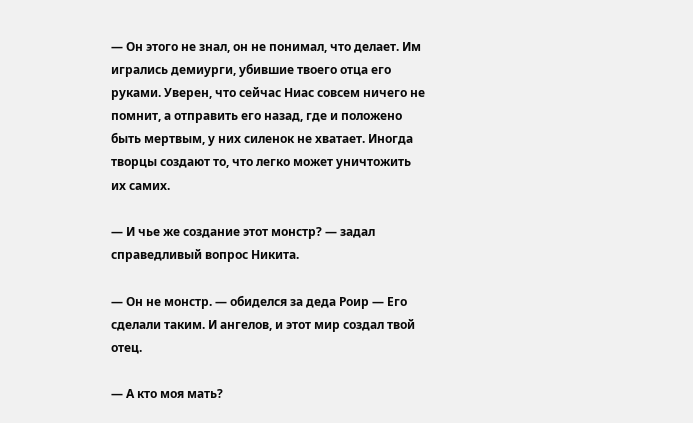— Он этого не знал, он не понимал, что делает. Им игрались демиурги, убившие твоего отца его руками. Уверен, что сейчас Ниас совсем ничего не помнит, а отправить его назад, где и положено быть мертвым, у них силенок не хватает. Иногда творцы создают то, что легко может уничтожить их самих.

— И чье же создание этот монстр? — задал справедливый вопрос Никита.

— Он не монстр. — обиделся за деда Роир — Его сделали таким. И ангелов, и этот мир создал твой отец.

— А кто моя мать?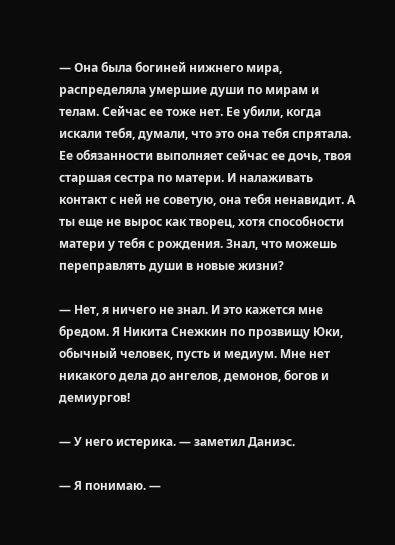— Она была богиней нижнего мира, распределяла умершие души по мирам и телам. Сейчас ее тоже нет. Ее убили, когда искали тебя, думали, что это она тебя спрятала. Ее обязанности выполняет сейчас ее дочь, твоя старшая сестра по матери. И налаживать контакт с ней не советую, она тебя ненавидит. А ты еще не вырос как творец, хотя способности матери у тебя с рождения. Знал, что можешь переправлять души в новые жизни?

— Нет, я ничего не знал. И это кажется мне бредом. Я Никита Снежкин по прозвищу Юки, обычный человек, пусть и медиум. Мне нет никакого дела до ангелов, демонов, богов и демиургов!

— У него истерика. — заметил Даниэс.

— Я понимаю. —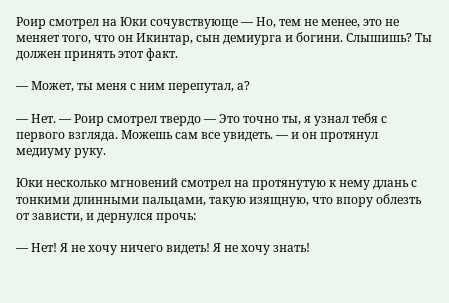Роир смотрел на Юки сочувствующе — Но, тем не менее, это не меняет того, что он Икинтар, сын демиурга и богини. Слышишь? Ты должен принять этот факт.

— Может, ты меня с ним перепутал, а?

— Нет. — Роир смотрел твердо — Это точно ты, я узнал тебя с первого взгляда. Можешь сам все увидеть. — и он протянул медиуму руку.

Юки несколько мгновений смотрел на протянутую к нему длань с тонкими длинными пальцами, такую изящную, что впору облезть от зависти, и дернулся прочь:

— Нет! Я не хочу ничего видеть! Я не хочу знать!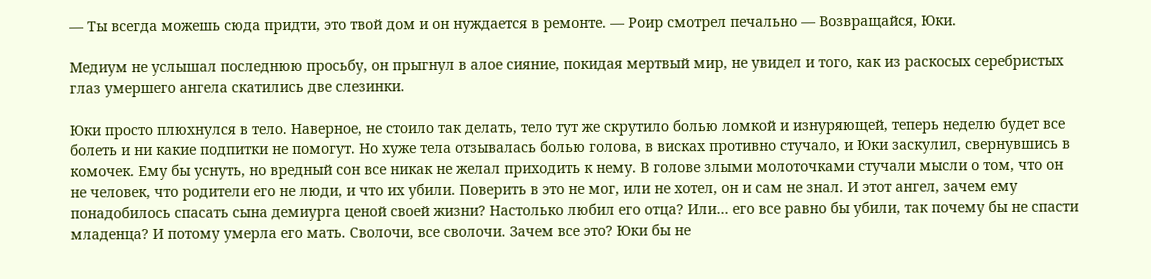— Ты всегда можешь сюда придти, это твой дом и он нуждается в ремонте. — Роир смотрел печально — Возвращайся, Юки.

Медиум не услышал последнюю просьбу, он прыгнул в алое сияние, покидая мертвый мир, не увидел и того, как из раскосых серебристых глаз умершего ангела скатились две слезинки.

Юки просто плюхнулся в тело. Наверное, не стоило так делать, тело тут же скрутило болью ломкой и изнуряющей, теперь неделю будет все болеть и ни какие подпитки не помогут. Но хуже тела отзывалась болью голова, в висках противно стучало, и Юки заскулил, свернувшись в комочек. Ему бы уснуть, но вредный сон все никак не желал приходить к нему. В голове злыми молоточками стучали мысли о том, что он не человек, что родители его не люди, и что их убили. Поверить в это не мог, или не хотел, он и сам не знал. И этот ангел, зачем ему понадобилось спасать сына демиурга ценой своей жизни? Настолько любил его отца? Или… его все равно бы убили, так почему бы не спасти младенца? И потому умерла его мать. Сволочи, все сволочи. Зачем все это? Юки бы не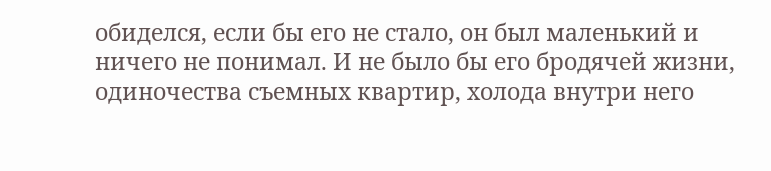обиделся, если бы его не стало, он был маленький и ничего не понимал. И не было бы его бродячей жизни, одиночества съемных квартир, холода внутри него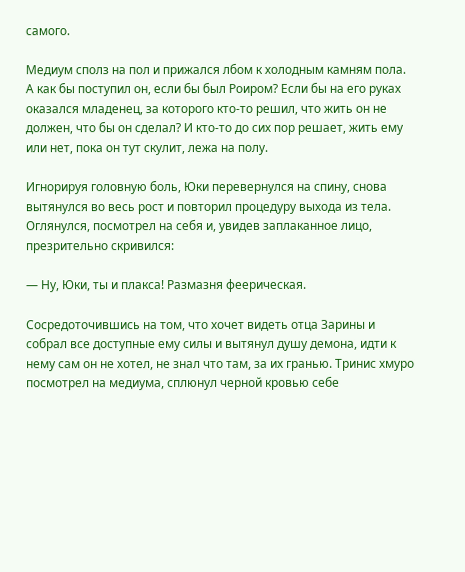самого.

Медиум сполз на пол и прижался лбом к холодным камням пола. А как бы поступил он, если бы был Роиром? Если бы на его руках оказался младенец, за которого кто-то решил, что жить он не должен, что бы он сделал? И кто-то до сих пор решает, жить ему или нет, пока он тут скулит, лежа на полу.

Игнорируя головную боль, Юки перевернулся на спину, снова вытянулся во весь рост и повторил процедуру выхода из тела. Оглянулся, посмотрел на себя и, увидев заплаканное лицо, презрительно скривился:

— Ну, Юки, ты и плакса! Размазня феерическая.

Сосредоточившись на том, что хочет видеть отца Зарины и собрал все доступные ему силы и вытянул душу демона, идти к нему сам он не хотел, не знал что там, за их гранью. Тринис хмуро посмотрел на медиума, сплюнул черной кровью себе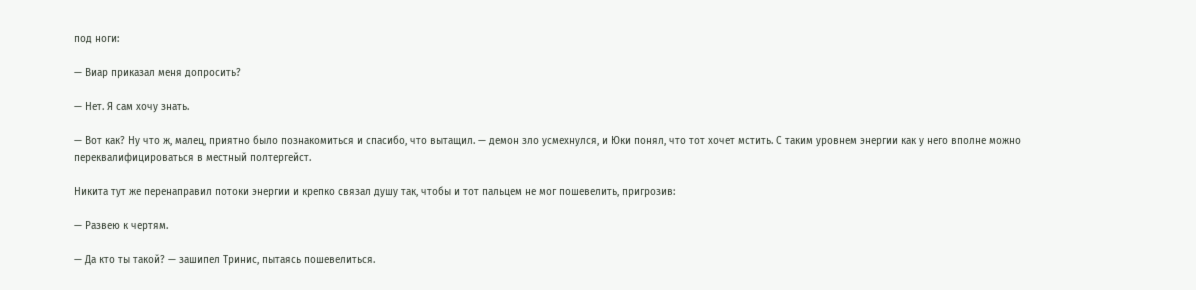под ноги:

— Виар приказал меня допросить?

— Нет. Я сам хочу знать.

— Вот как? Ну что ж, малец, приятно было познакомиться и спасибо, что вытащил. — демон зло усмехнулся, и Юки понял, что тот хочет мстить. С таким уровнем энергии как у него вполне можно переквалифицироваться в местный полтергейст.

Никита тут же перенаправил потоки энергии и крепко связал душу так, чтобы и тот пальцем не мог пошевелить, пригрозив:

— Развею к чертям.

— Да кто ты такой? — зашипел Тринис, пытаясь пошевелиться.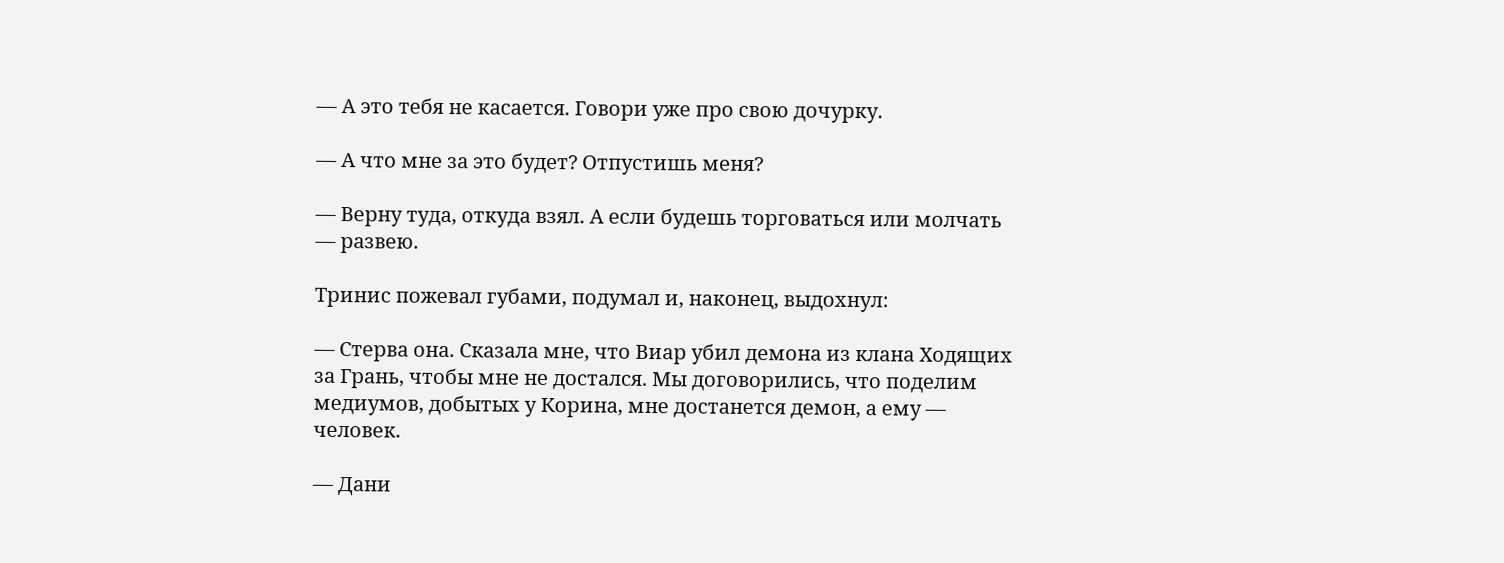— А это тебя не касается. Говори уже про свою дочурку.

— А что мне за это будет? Отпустишь меня?

— Верну туда, откуда взял. А если будешь торговаться или молчать — развею.

Тринис пожевал губами, подумал и, наконец, выдохнул:

— Стерва она. Сказала мне, что Виар убил демона из клана Ходящих за Грань, чтобы мне не достался. Мы договорились, что поделим медиумов, добытых у Корина, мне достанется демон, а ему — человек.

— Дани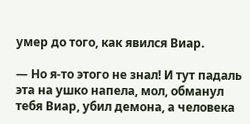умер до того, как явился Виар.

— Но я-то этого не знал! И тут падаль эта на ушко напела, мол, обманул тебя Виар, убил демона, а человека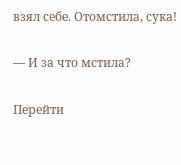взял себе. Отомстила, сука!

— И за что мстила?

Перейти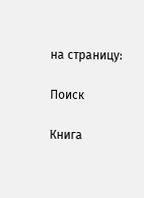на страницу:

Поиск

Книга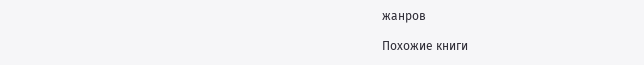жанров

Похожие книги